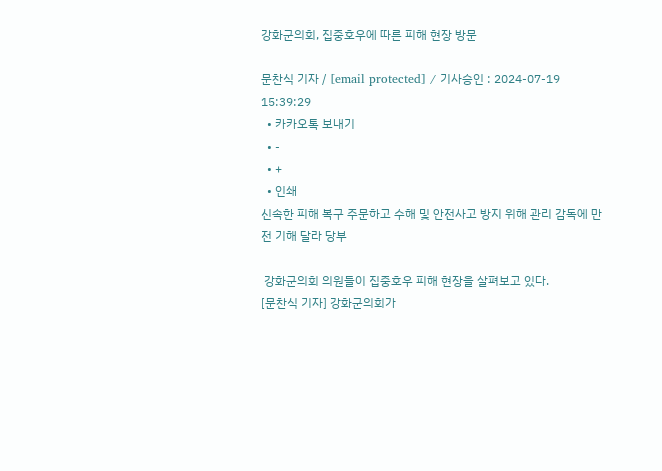강화군의회, 집중호우에 따른 피해 현장 방문

문찬식 기자 / [email protected] / 기사승인 : 2024-07-19 15:39:29
  • 카카오톡 보내기
  • -
  • +
  • 인쇄
신속한 피해 복구 주문하고 수해 및 안전사고 방지 위해 관리 감독에 만전 기해 달라 당부

 강화군의회 의원들이 집중호우 피해 현장을 살펴보고 있다.
[문찬식 기자] 강화군의회가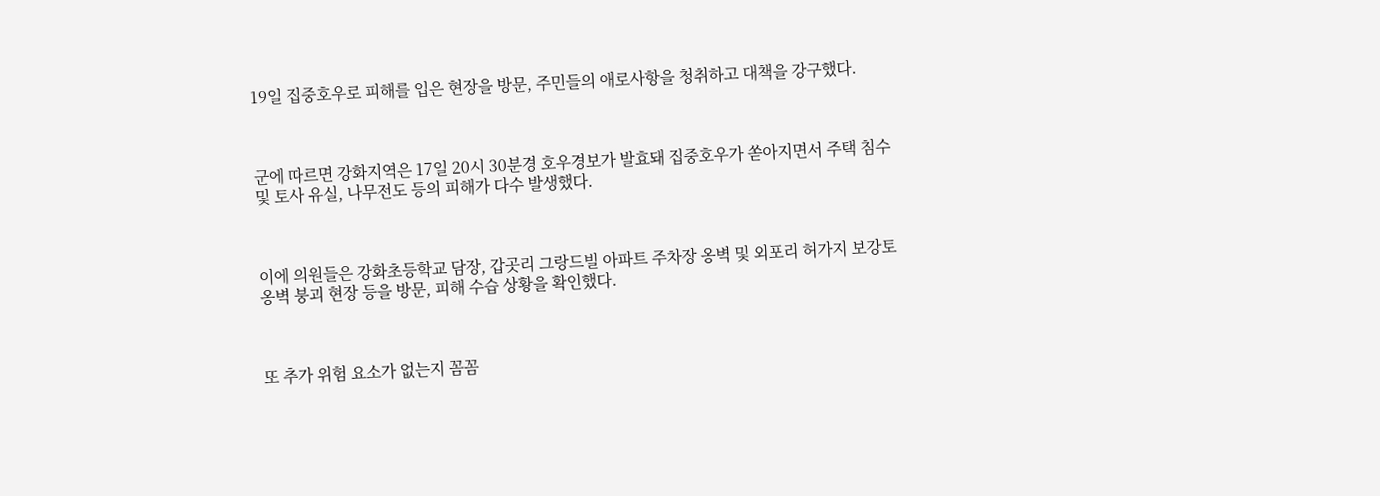19일 집중호우로 피해를 입은 현장을 방문, 주민들의 애로사항을 청취하고 대책을 강구했다.



군에 따르면 강화지역은 17일 20시 30분경 호우경보가 발효돼 집중호우가 쏟아지면서 주택 침수 및 토사 유실, 나무전도 등의 피해가 다수 발생했다.



이에 의원들은 강화초등학교 담장, 갑곳리 그랑드빌 아파트 주차장 옹벽 및 외포리 허가지 보강토 옹벽 붕괴 현장 등을 방문, 피해 수습 상황을 확인했다.



또 추가 위험 요소가 없는지 꼼꼼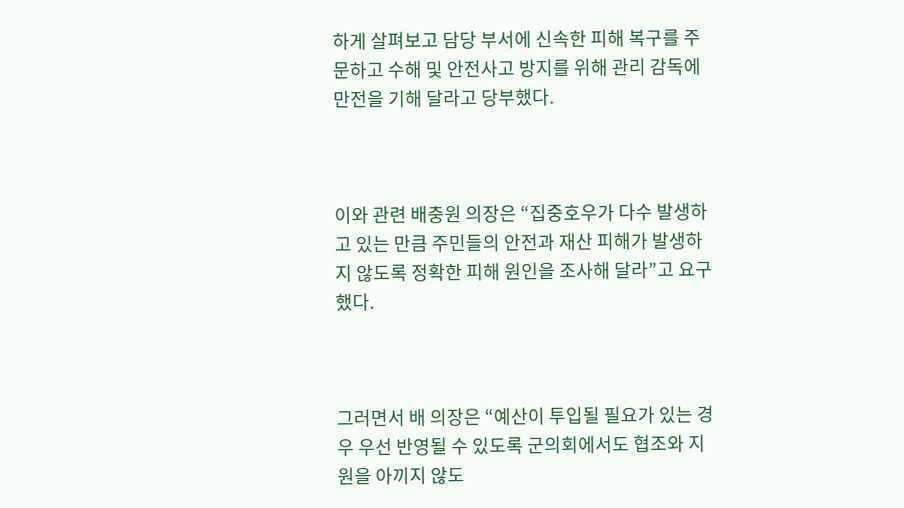하게 살펴보고 담당 부서에 신속한 피해 복구를 주문하고 수해 및 안전사고 방지를 위해 관리 감독에 만전을 기해 달라고 당부했다.



이와 관련 배충원 의장은 “집중호우가 다수 발생하고 있는 만큼 주민들의 안전과 재산 피해가 발생하지 않도록 정확한 피해 원인을 조사해 달라”고 요구했다.



그러면서 배 의장은 “예산이 투입될 필요가 있는 경우 우선 반영될 수 있도록 군의회에서도 협조와 지원을 아끼지 않도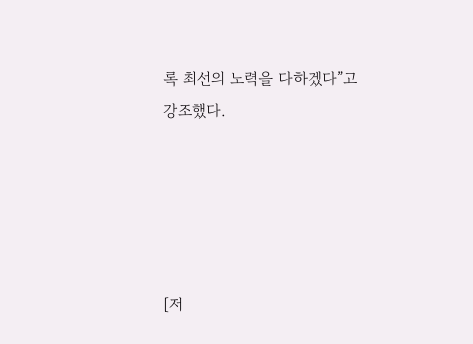록 최선의 노력을 다하겠다”고 강조했다.





[저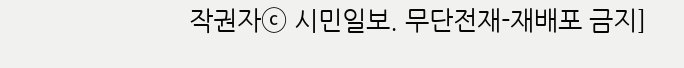작권자ⓒ 시민일보. 무단전재-재배포 금지]